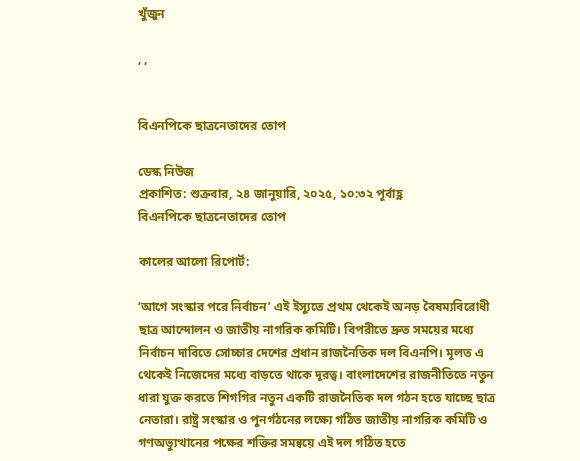খুঁজুন

, ,


বিএনপিকে ছাত্রনেতাদের তোপ

ডেস্ক নিউজ
প্রকাশিত: শুক্রবার, ২৪ জানুয়ারি, ২০২৫, ১০:৩২ পূর্বাহ্ণ
বিএনপিকে ছাত্রনেতাদের তোপ

কালের আলো রিপোর্ট:

‘আগে সংস্কার পরে নির্বাচন’ এই ইস্যুতে প্রথম থেকেই অনড় বৈষম্যবিরোধী ছাত্র আন্দোলন ও জাতীয় নাগরিক কমিটি। বিপরীতে দ্রুত সময়ের মধ্যে নির্বাচন দাবিতে সোচ্চার দেশের প্রধান রাজনৈতিক দল বিএনপি। মূলত এ থেকেই নিজেদের মধ্যে বাড়তে থাকে দূরত্ব। বাংলাদেশের রাজনীতিতে নতুন ধারা যুক্ত করতে শিগগির নতুন একটি রাজনৈতিক দল গঠন হতে যাচ্ছে ছাত্র নেতারা। রাষ্ট্র সংস্কার ও পুনর্গঠনের লক্ষ্যে গঠিত জাতীয় নাগরিক কমিটি ও গণঅভ্যুত্থানের পক্ষের শক্তির সমন্বয়ে এই দল গঠিত হতে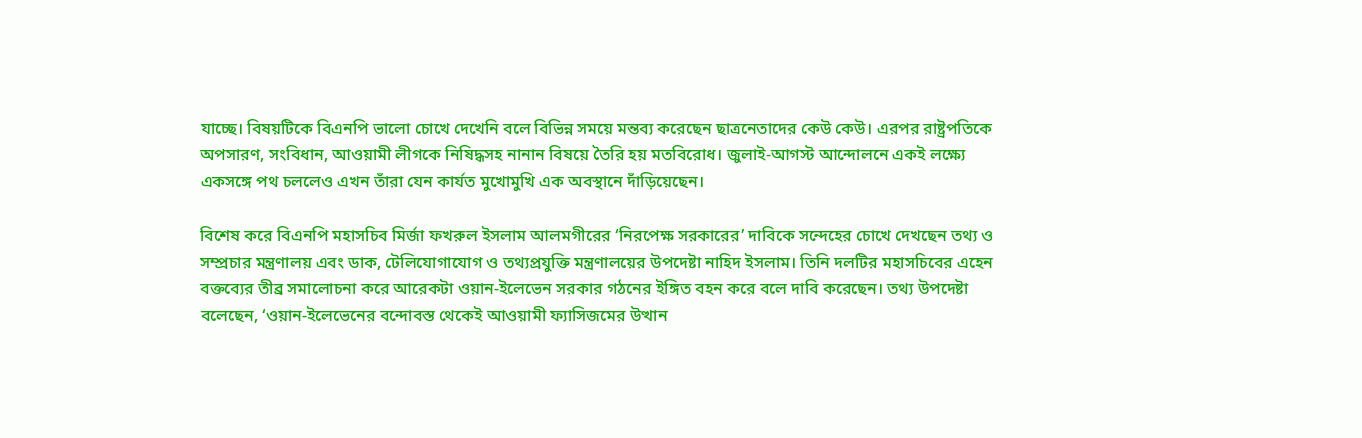যাচ্ছে। বিষয়টিকে বিএনপি ভালো চোখে দেখেনি বলে বিভিন্ন সময়ে মন্তব্য করেছেন ছাত্রনেতাদের কেউ কেউ। এরপর রাষ্ট্রপতিকে অপসারণ, সংবিধান, আওয়ামী লীগকে নিষিদ্ধসহ নানান বিষয়ে তৈরি হয় মতবিরোধ। জুলাই-আগস্ট আন্দোলনে একই লক্ষ্যে একসঙ্গে পথ চললেও এখন তাঁরা যেন কার্যত মুখোমুখি এক অবস্থানে দাঁড়িয়েছেন।

বিশেষ করে বিএনপি মহাসচিব মির্জা ফখরুল ইসলাম আলমগীরের ‘নিরপেক্ষ সরকারের’ দাবিকে সন্দেহের চোখে দেখছেন তথ্য ও সম্প্রচার মন্ত্রণালয় এবং ডাক, টেলিযোগাযোগ ও তথ্যপ্রযুক্তি মন্ত্রণালয়ের উপদেষ্টা নাহিদ ইসলাম। তিনি দলটির মহাসচিবের এহেন বক্তব্যের তীব্র সমালোচনা করে আরেকটা ওয়ান-ইলেভেন সরকার গঠনের ইঙ্গিত বহন করে বলে দাবি করেছেন। তথ্য উপদেষ্টা বলেছেন, ‘ওয়ান-ইলেভেনের বন্দোবস্ত থেকেই আওয়ামী ফ্যাসিজমের উত্থান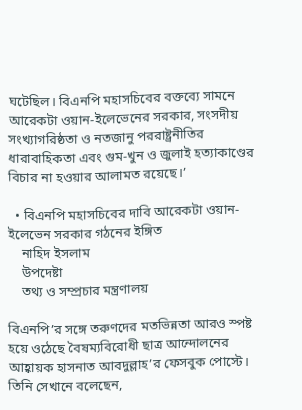ঘটেছিল। বিএনপি মহাসচিবের বক্তব্যে সামনে আরেকটা ওয়ান-ইলেভেনের সরকার, সংসদীয় সংখ্যাগরিষ্ঠতা ও নতজানু পররাষ্ট্রনীতির ধারাবাহিকতা এবং গুম-খুন ও জুলাই হত্যাকাণ্ডের বিচার না হওয়ার আলামত রয়েছে।’

  • বিএনপি মহাসচিবের দাবি আরেকটা ওয়ান-ইলেভেন সরকার গঠনের ইঙ্গিত
    নাহিদ ইসলাম
    উপদেষ্টা
    তথ্য ও সম্প্রচার মন্ত্রণালয়

বিএনপি’র সঙ্গে তরুণদের মতভিন্নতা আরও স্পষ্ট হয়ে ওঠেছে বৈষম্যবিরোধী ছাত্র আন্দোলনের আহ্বায়ক হাসনাত আবদুল্লাহ’র ফেসবুক পোস্টে। তিনি সেখানে বলেছেন,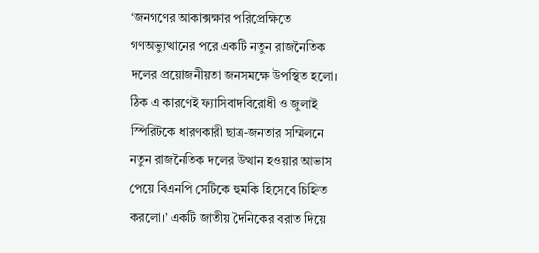‘জনগণের আকাক্সক্ষার পরিপ্রেক্ষিতে গণঅভ্যুত্থানের পরে একটি নতুন রাজনৈতিক দলের প্রয়োজনীয়তা জনসমক্ষে উপস্থিত হলো। ঠিক এ কারণেই ফ্যাসিবাদবিরোধী ও জুলাই স্পিরিটকে ধারণকারী ছাত্র-জনতার সম্মিলনে নতুন রাজনৈতিক দলের উত্থান হওয়ার আভাস পেয়ে বিএনপি সেটিকে হুমকি হিসেবে চিহ্নিত করলো।’ একটি জাতীয় দৈনিকের বরাত দিয়ে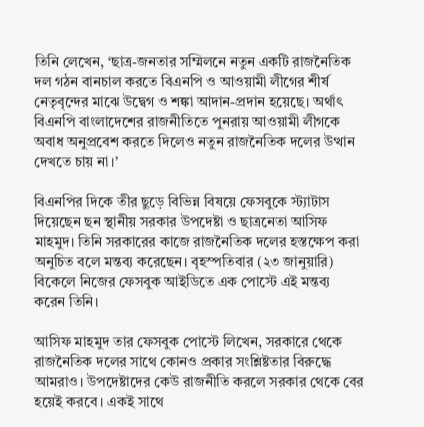তিনি লেখেন, ‘ছাত্র-জনতার সম্মিলনে নতুন একটি রাজনৈতিক দল গঠন বানচাল করতে বিএনপি ও আওয়ামী লীগের শীর্ষ নেতৃবৃন্দের মাঝে উদ্বেগ ও শঙ্কা আদান-প্রদান হয়েছে। অর্থাৎ বিএনপি বাংলাদেশের রাজনীতিতে পুনরায় আওয়ামী লীগকে অবাধ অনুপ্রবেশ করতে দিলেও নতুন রাজনৈতিক দলের উত্থান দেখতে চায় না।’

বিএনপির দিকে তীর ছুড়ে বিভিন্ন বিষয়ে ফেসবুকে স্ট্যাটাস দিয়েছেন ছন স্থানীয় সরকার উপদেষ্টা ও ছাত্রনেতা আসিফ মাহমুদ। তিনি সরকারের কাজে রাজনৈতিক দলের হস্তক্ষেপ করা অনুচিত বলে মন্তব্য করেছেন। বৃহস্পতিবার (২৩ জানুয়ারি) বিকেলে নিজের ফেসবুক আইডিতে এক পোস্টে এই মন্তব্য করেন তিনি।

আসিফ মাহমুদ তার ফেসবুক পোস্টে লিখেন, সরকারে থেকে রাজনৈতিক দলের সাথে কোনও প্রকার সংশ্লিষ্টতার বিরুদ্ধে আমরাও। উপদেষ্টাদের কেউ রাজনীতি করলে সরকার থেকে বের হয়েই করবে। একই সাথে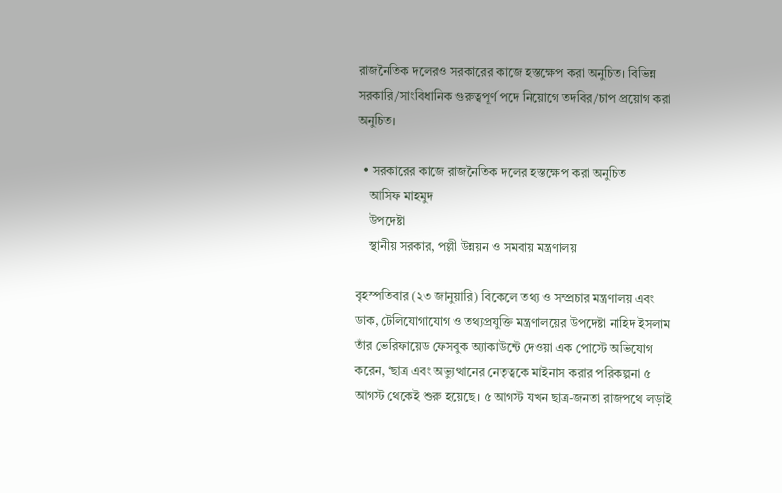রাজনৈতিক দলেরও সরকারের কাজে হস্তক্ষেপ করা অনুচিত। বিভিন্ন সরকারি/সাংবিধানিক গুরুত্বপূর্ণ পদে নিয়োগে তদবির/চাপ প্রয়োগ করা অনুচিত।

  • সরকারের কাজে রাজনৈতিক দলের হস্তক্ষেপ করা অনুচিত
    আসিফ মাহমুদ
    উপদেষ্টা
    স্থানীয় সরকার, পল্লী উন্নয়ন ও সমবায় মন্ত্রণালয়

বৃহস্পতিবার (২৩ জানুয়ারি) বিকেলে তথ্য ও সম্প্রচার মন্ত্রণালয় এবং ডাক, টেলিযোগাযোগ ও তথ্যপ্রযুক্তি মন্ত্রণালয়ের উপদেষ্টা নাহিদ ইসলাম তাঁর ভেরিফায়েড ফেসবুক অ্যাকাউন্টে দেওয়া এক পোস্টে অভিযোগ করেন, ‘ছাত্র এবং অভ্যুত্থানের নেতৃত্বকে মাইনাস করার পরিকল্পনা ৫ আগস্ট থেকেই শুরু হয়েছে। ৫ আগস্ট যখন ছাত্র-জনতা রাজপথে লড়াই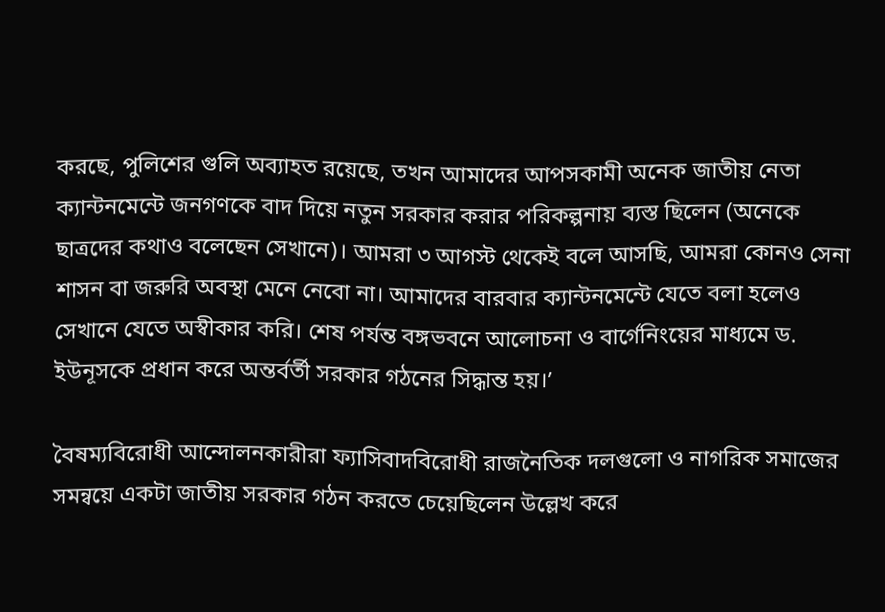করছে, পুলিশের গুলি অব্যাহত রয়েছে, তখন আমাদের আপসকামী অনেক জাতীয় নেতা ক্যান্টনমেন্টে জনগণকে বাদ দিয়ে নতুন সরকার করার পরিকল্পনায় ব্যস্ত ছিলেন (অনেকে ছাত্রদের কথাও বলেছেন সেখানে)। আমরা ৩ আগস্ট থেকেই বলে আসছি, আমরা কোনও সেনা শাসন বা জরুরি অবস্থা মেনে নেবো না। আমাদের বারবার ক্যান্টনমেন্টে যেতে বলা হলেও সেখানে যেতে অস্বীকার করি। শেষ পর্যন্ত বঙ্গভবনে আলোচনা ও বার্গেনিংয়ের মাধ্যমে ড. ইউনূসকে প্রধান করে অন্তর্বর্তী সরকার গঠনের সিদ্ধান্ত হয়।’

বৈষম্যবিরোধী আন্দোলনকারীরা ফ্যাসিবাদবিরোধী রাজনৈতিক দলগুলো ও নাগরিক সমাজের সমন্বয়ে একটা জাতীয় সরকার গঠন করতে চেয়েছিলেন উল্লেখ করে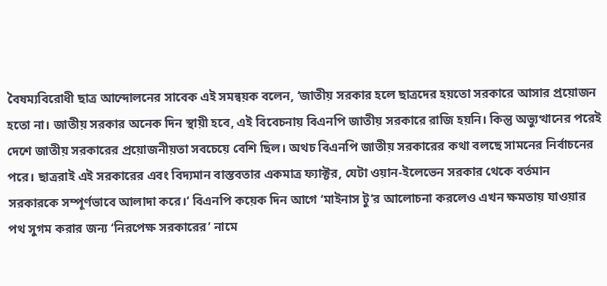বৈষম্যবিরোধী ছাত্র আন্দোলনের সাবেক এই সমন্বয়ক বলেন, ‘জাতীয় সরকার হলে ছাত্রদের হয়তো সরকারে আসার প্রয়োজন হতো না। জাতীয় সরকার অনেক দিন স্থায়ী হবে, এই বিবেচনায় বিএনপি জাতীয় সরকারে রাজি হয়নি। কিন্তু অভ্যুত্থানের পরেই দেশে জাতীয় সরকারের প্রয়োজনীয়তা সবচেয়ে বেশি ছিল। অথচ বিএনপি জাতীয় সরকারের কথা বলছে সামনের নির্বাচনের পরে। ছাত্ররাই এই সরকারের এবং বিদ্যমান বাস্তবতার একমাত্র ফ্যাক্টর, যেটা ওয়ান-ইলেভেন সরকার থেকে বর্তমান সরকারকে সম্পূর্ণভাবে আলাদা করে।’ বিএনপি কয়েক দিন আগে ‘মাইনাস টু’র আলোচনা করলেও এখন ক্ষমতায় যাওয়ার পথ সুগম করার জন্য ‘নিরপেক্ষ সরকারের’ নামে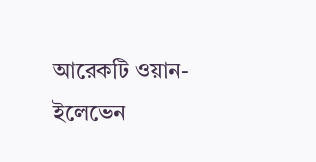আরেকটি ওয়ান-ইলেভেন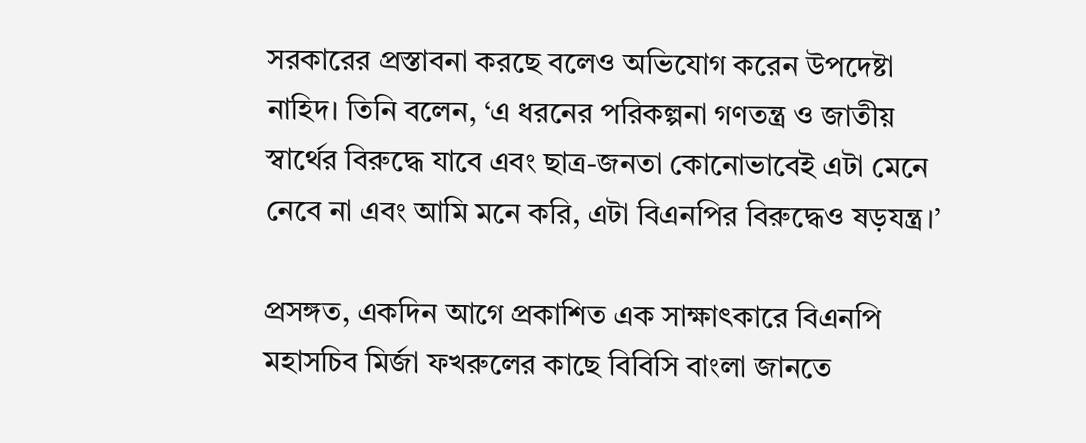সরকারের প্রস্তাবনা করছে বলেও অভিযোগ করেন উপদেষ্টা নাহিদ। তিনি বলেন, ‘এ ধরনের পরিকল্পনা গণতন্ত্র ও জাতীয় স্বার্থের বিরুদ্ধে যাবে এবং ছাত্র-জনতা কোনোভাবেই এটা মেনে নেবে না এবং আমি মনে করি, এটা বিএনপির বিরুদ্ধেও ষড়যন্ত্র।’

প্রসঙ্গত, একদিন আগে প্রকাশিত এক সাক্ষাৎকারে বিএনপি মহাসচিব মির্জা ফখরুলের কাছে বিবিসি বাংলা জানতে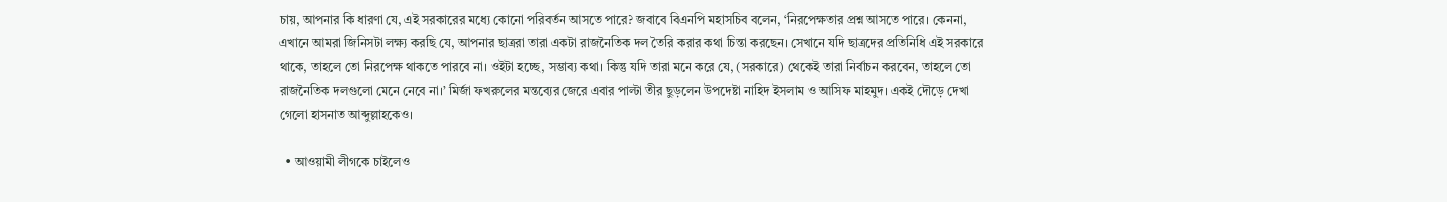চায়, আপনার কি ধারণা যে, এই সরকারের মধ্যে কোনো পরিবর্তন আসতে পারে? জবাবে বিএনপি মহাসচিব বলেন, ‘নিরপেক্ষতার প্রশ্ন আসতে পারে। কেননা, এখানে আমরা জিনিসটা লক্ষ্য করছি যে, আপনার ছাত্ররা তারা একটা রাজনৈতিক দল তৈরি করার কথা চিন্তা করছেন। সেখানে যদি ছাত্রদের প্রতিনিধি এই সরকারে থাকে, তাহলে তো নিরপেক্ষ থাকতে পারবে না। ওইটা হচ্ছে, সম্ভাব্য কথা। কিন্তু যদি তারা মনে করে যে, (সরকারে) থেকেই তারা নির্বাচন করবেন, তাহলে তো রাজনৈতিক দলগুলো মেনে নেবে না।’ মির্জা ফখরুলের মন্তব্যের জেরে এবার পাল্টা তীর ছুড়লেন উপদেষ্টা নাহিদ ইসলাম ও আসিফ মাহমুদ। একই দৌড়ে দেখা গেলো হাসনাত আব্দুল্লাহকেও।

  • আওয়ামী লীগকে চাইলেও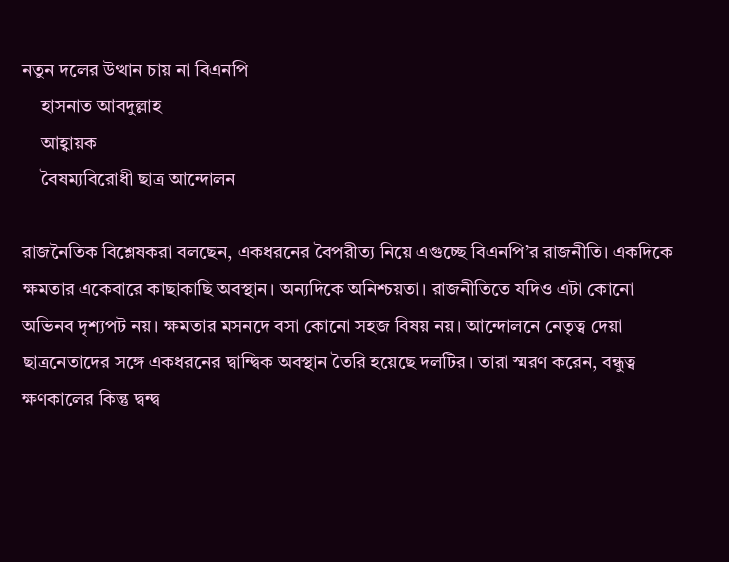নতুন দলের উত্থান চায় না বিএনপি
    হাসনাত আবদুল্লাহ
    আহ্বায়ক
    বৈষম্যবিরোধী ছাত্র আন্দোলন

রাজনৈতিক বিশ্লেষকরা বলছেন, একধরনের বৈপরীত্য নিয়ে এগুচ্ছে বিএনপি’র রাজনীতি। একদিকে ক্ষমতার একেবারে কাছাকাছি অবস্থান। অন্যদিকে অনিশ্চয়তা। রাজনীতিতে যদিও এটা কোনো অভিনব দৃশ্যপট নয়। ক্ষমতার মসনদে বসা কোনো সহজ বিষয় নয়। আন্দোলনে নেতৃত্ব দেয়া ছাত্রনেতাদের সঙ্গে একধরনের দ্বান্দ্বিক অবস্থান তৈরি হয়েছে দলটির। তারা স্মরণ করেন, বন্ধুত্ব ক্ষণকালের কিন্তু দ্বন্দ্ব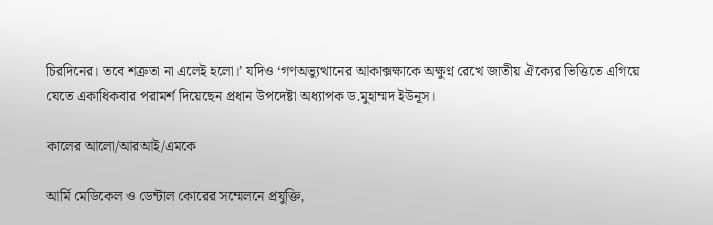চিরদিনের। তবে শত্রুতা না এলেই হলো।’ যদিও ‘গণঅভ্যুত্থানের আকাক্সক্ষাকে অক্ষুণ্ন রেখে জাতীয় ঐক্যের ভিত্তিতে এগিয়ে যেতে একাধিকবার পরামর্শ দিয়েছেন প্রধান উপদেষ্টা অধ্যাপক ড.মুহাম্মদ ইউনূস।

কালের আলো/আরআই/এমকে

আর্মি মেডিকেল ও ডেন্টাল কোরের সম্মেলনে প্রযুক্তি,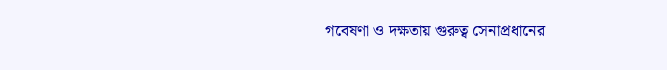গবেষণা ও দক্ষতায় গুরুত্ব সেনাপ্রধানের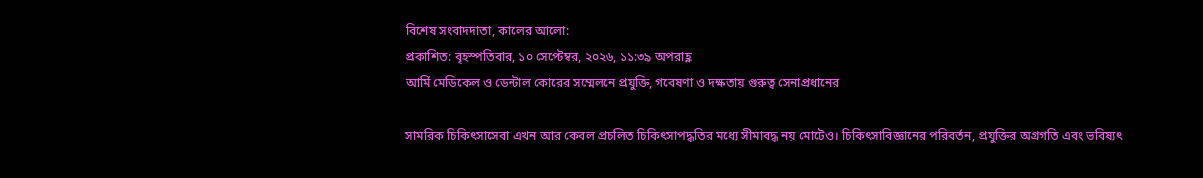বিশেষ সংবাদদাতা, কালের আলো:
প্রকাশিত: বৃহস্পতিবার, ১০ সেপ্টেম্বর, ২০২৬, ১১:৩৯ অপরাহ্ণ
আর্মি মেডিকেল ও ডেন্টাল কোরের সম্মেলনে প্রযুক্তি, গবেষণা ও দক্ষতায় গুরুত্ব সেনাপ্রধানের

সামরিক চিকিৎসাসেবা এখন আর কেবল প্রচলিত চিকিৎসাপদ্ধতির মধ্যে সীমাবদ্ধ নয় মোটেও। চিকিৎসাবিজ্ঞানের পরিবর্তন, প্রযুক্তির অগ্রগতি এবং ভবিষ্যৎ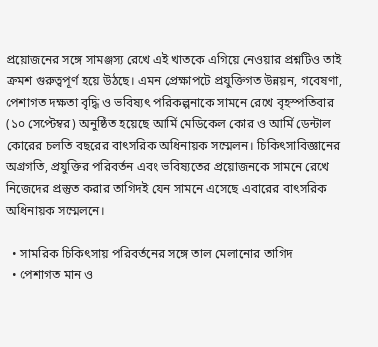প্রয়োজনের সঙ্গে সামঞ্জস্য রেখে এই খাতকে এগিয়ে নেওয়ার প্রশ্নটিও তাই ক্রমশ গুরুত্বপূর্ণ হয়ে উঠছে। এমন প্রেক্ষাপটে প্রযুক্তিগত উন্নয়ন, গবেষণা, পেশাগত দক্ষতা বৃদ্ধি ও ভবিষ্যৎ পরিকল্পনাকে সামনে রেখে বৃহস্পতিবার (১০ সেপ্টেম্বর) অনুষ্ঠিত হয়েছে আর্মি মেডিকেল কোর ও আর্মি ডেন্টাল কোরের চলতি বছরের বাৎসরিক অধিনায়ক সম্মেলন। চিকিৎসাবিজ্ঞানের অগ্রগতি, প্রযুক্তির পরিবর্তন এবং ভবিষ্যতের প্রয়োজনকে সামনে রেখে নিজেদের প্রস্তুত করার তাগিদই যেন সামনে এসেছে এবারের বাৎসরিক অধিনায়ক সম্মেলনে।

  • সামরিক চিকিৎসায় পরিবর্তনের সঙ্গে তাল মেলানোর তাগিদ
  • পেশাগত মান ও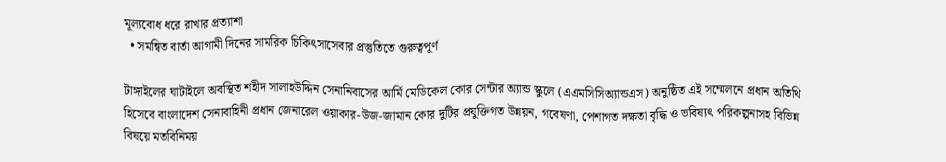মূল্যবোধ ধরে রাখার প্রত্যাশা
  • সমন্বিত বার্তা আগামী দিনের সামরিক চিকিৎসাসেবার প্রস্তুতিতে গুরুত্বপূর্ণ

টাঙ্গাইলের ঘাটাইলে অবস্থিত শহীদ সালাহউদ্দিন সেনানিবাসের আর্মি মেডিকেল কোর সেন্টার অ্যান্ড স্কুলে (এএমসিসিঅ্যান্ডএস) অনুষ্ঠিত এই সম্মেলনে প্রধান অতিথি হিসেবে বাংলাদেশ সেনাবাহিনী প্রধান জেনারেল ওয়াকার-উজ-জামান কোর দুটির প্রযুক্তিগত উন্নয়ন, গবেষণা, পেশাগত দক্ষতা বৃদ্ধি ও ভবিষ্যৎ পরিকল্পনাসহ বিভিন্ন বিষয়ে মতবিনিময়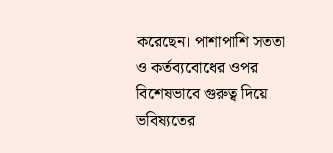করেছেন। পাশাপাশি সততা ও কর্তব্যবোধের ওপর বিশেষভাবে গুরুত্ব দিয়ে ভবিষ্যতের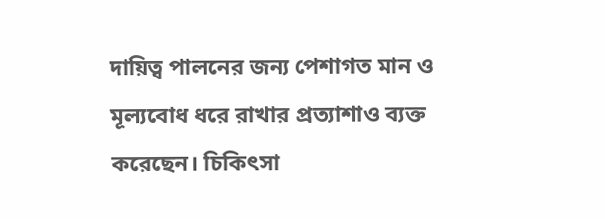দায়িত্ব পালনের জন্য পেশাগত মান ও মূল্যবোধ ধরে রাখার প্রত্যাশাও ব্যক্ত করেছেন। চিকিৎসা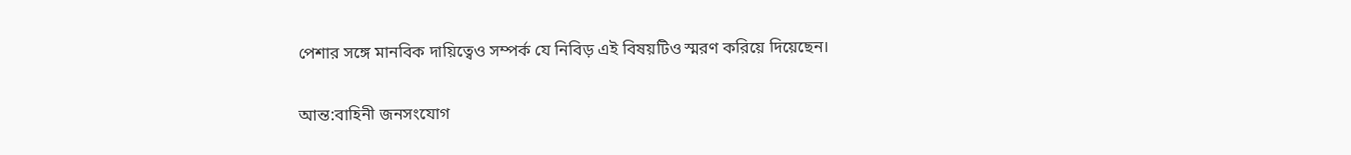পেশার সঙ্গে মানবিক দায়িত্বেও সম্পর্ক যে নিবিড় এই বিষয়টিও স্মরণ করিয়ে দিয়েছেন।

আন্ত:বাহিনী জনসংযোগ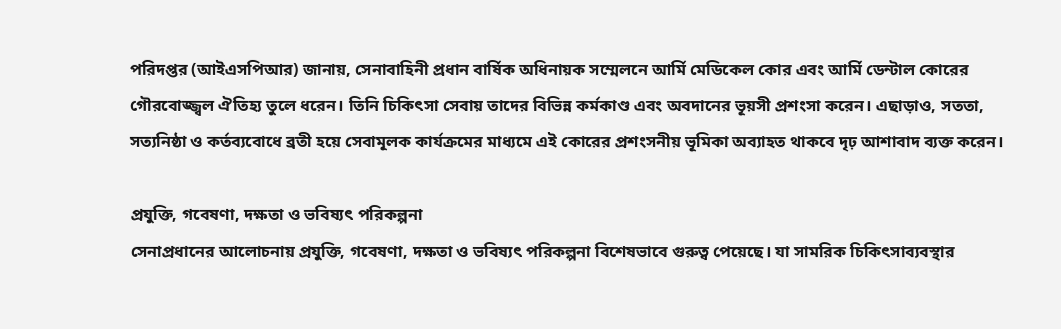পরিদপ্তর (আইএসপিআর) জানায়, সেনাবাহিনী প্রধান বার্ষিক অধিনায়ক সম্মেলনে আর্মি মেডিকেল কোর এবং আর্মি ডেন্টাল কোরের গৌরবোজ্জ্বল ঐতিহ্য তুলে ধরেন। তিনি চিকিৎসা সেবায় তাদের বিভিন্ন কর্মকাণ্ড এবং অবদানের ভূয়সী প্রশংসা করেন। এছাড়াও, সততা, সত্যনিষ্ঠা ও কর্তব্যবোধে ব্রতী হয়ে সেবামূলক কার্যক্রমের মাধ্যমে এই কোরের প্রশংসনীয় ভূমিকা অব্যাহত থাকবে দৃঢ় আশাবাদ ব্যক্ত করেন।

প্রযুক্তি, গবেষণা, দক্ষতা ও ভবিষ্যৎ পরিকল্পনা
সেনাপ্রধানের আলোচনায় প্রযুক্তি, গবেষণা, দক্ষতা ও ভবিষ্যৎ পরিকল্পনা বিশেষভাবে গুরুত্ব পেয়েছে। যা সামরিক চিকিৎসাব্যবস্থার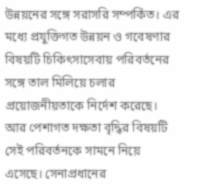উন্নয়নের সঙ্গে সরাসরি সম্পর্কিত। এর মধ্যে প্রযুক্তিগত উন্নয়ন ও গবেষণার বিষয়টি চিকিৎসাসেবায় পরিবর্তনের সঙ্গে তাল মিলিয়ে চলার প্রয়োজনীয়তাকে নির্দেশ করেছে। আর পেশাগত দক্ষতা বৃদ্ধির বিষয়টি সেই পরিবর্তনকে সামনে নিয়ে এসেছে। সেনাপ্রধানের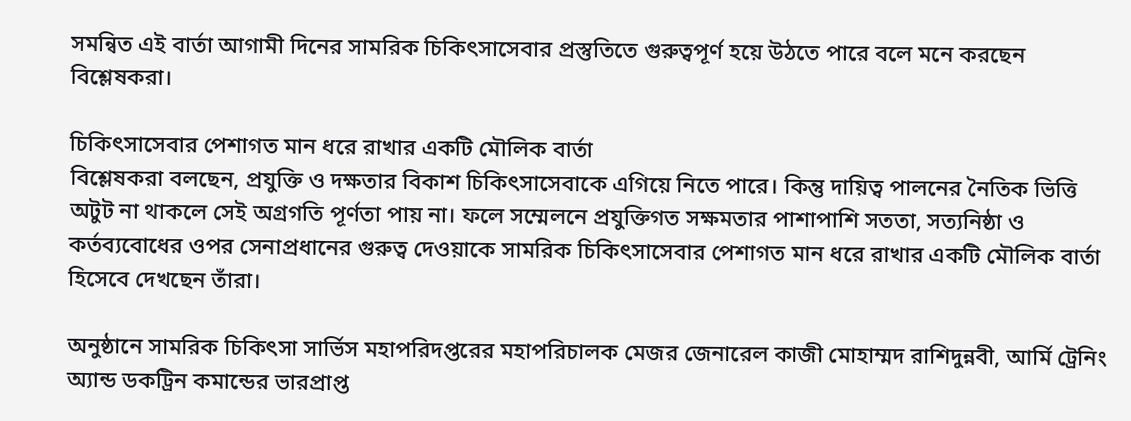সমন্বিত এই বার্তা আগামী দিনের সামরিক চিকিৎসাসেবার প্রস্তুতিতে গুরুত্বপূর্ণ হয়ে উঠতে পারে বলে মনে করছেন বিশ্লেষকরা।

চিকিৎসাসেবার পেশাগত মান ধরে রাখার একটি মৌলিক বার্তা
বিশ্লেষকরা বলছেন, প্রযুক্তি ও দক্ষতার বিকাশ চিকিৎসাসেবাকে এগিয়ে নিতে পারে। কিন্তু দায়িত্ব পালনের নৈতিক ভিত্তি অটুট না থাকলে সেই অগ্রগতি পূর্ণতা পায় না। ফলে সম্মেলনে প্রযুক্তিগত সক্ষমতার পাশাপাশি সততা, সত্যনিষ্ঠা ও কর্তব্যবোধের ওপর সেনাপ্রধানের গুরুত্ব দেওয়াকে সামরিক চিকিৎসাসেবার পেশাগত মান ধরে রাখার একটি মৌলিক বার্তা হিসেবে দেখছেন তাঁরা।

অনুষ্ঠানে সামরিক চিকিৎসা সার্ভিস মহাপরিদপ্তরের মহাপরিচালক মেজর জেনারেল কাজী মোহাম্মদ রাশিদুন্নবী, আর্মি ট্রেনিং অ্যান্ড ডকট্রিন কমান্ডের ভারপ্রাপ্ত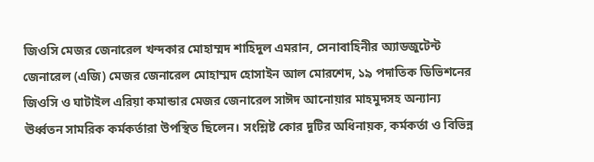জিওসি মেজর জেনারেল খন্দকার মোহাম্মদ শাহিদুল এমরান, সেনাবাহিনীর অ্যাডজুটেন্ট জেনারেল (এজি) মেজর জেনারেল মোহাম্মদ হোসাইন আল মোরশেদ, ১৯ পদাতিক ডিভিশনের জিওসি ও ঘাটাইল এরিয়া কমান্ডার মেজর জেনারেল সাঈদ আনোয়ার মাহমুদসহ অন্যান্য ঊর্ধ্বতন সামরিক কর্মকর্তারা উপস্থিত ছিলেন। সংশ্লিষ্ট কোর দুটির অধিনায়ক, কর্মকর্তা ও বিভিন্ন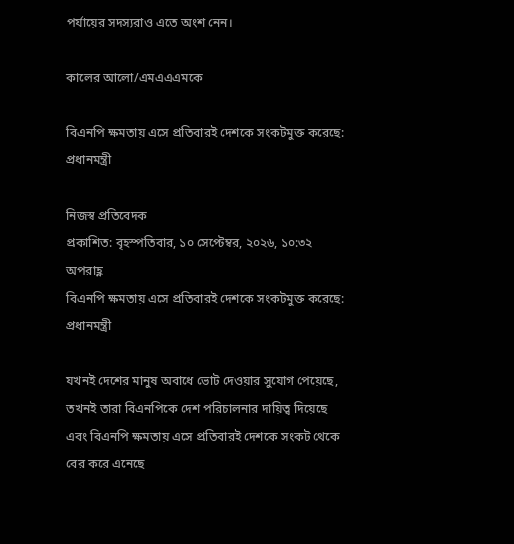পর্যায়ের সদস্যরাও এতে অংশ নেন।

কালের আলো/এমএএএমকে

বিএনপি ক্ষমতায় এসে প্রতিবারই দেশকে সংকটমুক্ত করেছে: প্রধানমন্ত্রী

নিজস্ব প্রতিবেদক
প্রকাশিত: বৃহস্পতিবার, ১০ সেপ্টেম্বর, ২০২৬, ১০:৩২ অপরাহ্ণ
বিএনপি ক্ষমতায় এসে প্রতিবারই দেশকে সংকটমুক্ত করেছে: প্রধানমন্ত্রী

যখনই দেশের মানুষ অবাধে ভোট দেওয়ার সুযোগ পেয়েছে, তখনই তারা বিএনপিকে দেশ পরিচালনার দায়িত্ব দিয়েছে এবং বিএনপি ক্ষমতায় এসে প্রতিবারই দেশকে সংকট থেকে বের করে এনেছে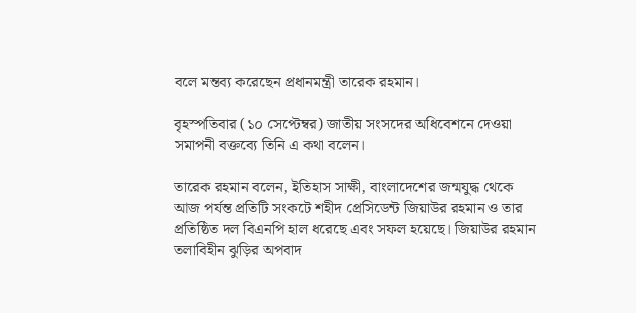বলে মন্তব্য করেছেন প্রধানমন্ত্রী তারেক রহমান।

বৃহস্পতিবার (১০ সেপ্টেম্বর) জাতীয় সংসদের অধিবেশনে দেওয়া সমাপনী বক্তব্যে তিনি এ কথা বলেন।

তারেক রহমান বলেন, ইতিহাস সাক্ষী, বাংলাদেশের জন্মযুদ্ধ থেকে আজ পর্যন্ত প্রতিটি সংকটে শহীদ প্রেসিডেন্ট জিয়াউর রহমান ও তার প্রতিষ্ঠিত দল বিএনপি হাল ধরেছে এবং সফল হয়েছে। জিয়াউর রহমান তলাবিহীন ঝুড়ির অপবাদ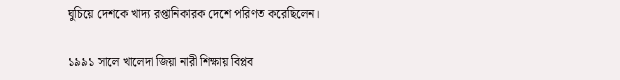ঘুচিয়ে দেশকে খাদ্য রপ্তানিকারক দেশে পরিণত করেছিলেন।

১৯৯১ সালে খালেদা জিয়া নারী শিক্ষায় বিপ্লব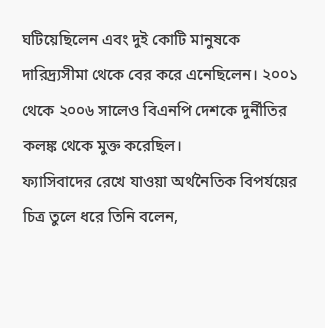ঘটিয়েছিলেন এবং দুই কোটি মানুষকে দারিদ্র্যসীমা থেকে বের করে এনেছিলেন। ২০০১ থেকে ২০০৬ সালেও বিএনপি দেশকে দুর্নীতির কলঙ্ক থেকে মুক্ত করেছিল।
ফ্যাসিবাদের রেখে যাওয়া অর্থনৈতিক বিপর্যয়ের চিত্র তুলে ধরে তিনি বলেন,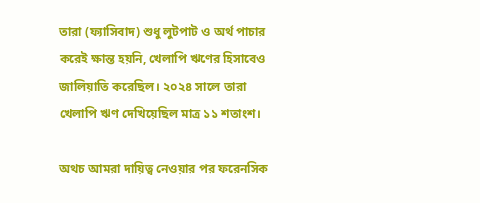তারা (ফ্যাসিবাদ) শুধু লুটপাট ও অর্থ পাচার করেই ক্ষান্ত হয়নি, খেলাপি ঋণের হিসাবেও জালিয়াতি করেছিল। ২০২৪ সালে তারা খেলাপি ঋণ দেখিয়েছিল মাত্র ১১ শতাংশ।

অথচ আমরা দায়িত্ব নেওয়ার পর ফরেনসিক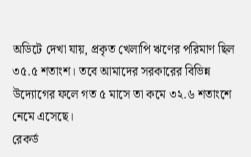অডিটে দেখা যায়, প্রকৃত খেলাপি ঋণের পরিমাণ ছিল ৩৫.৫ শতাংশ। তবে আমাদের সরকারের বিভিন্ন উদ্যোগের ফলে গত ৫ মাসে তা কমে ৩২.৬ শতাংশে নেমে এসেছে।
রেকর্ড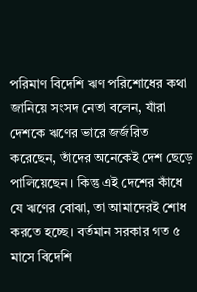পরিমাণ বিদেশি ঋণ পরিশোধের কথা জানিয়ে সংসদ নেতা বলেন, যাঁরা দেশকে ঋণের ভারে জর্জরিত করেছেন, তাঁদের অনেকেই দেশ ছেড়ে পালিয়েছেন। কিন্তু এই দেশের কাঁধে যে ঋণের বোঝা, তা আমাদেরই শোধ করতে হচ্ছে। বর্তমান সরকার গত ৫ মাসে বিদেশি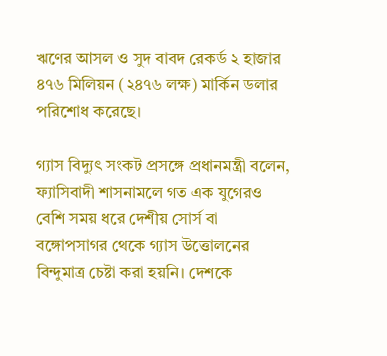ঋণের আসল ও সুদ বাবদ রেকর্ড ২ হাজার ৪৭৬ মিলিয়ন (২৪৭৬ লক্ষ) মার্কিন ডলার পরিশোধ করেছে।

গ্যাস বিদ্যুৎ সংকট প্রসঙ্গে প্রধানমন্ত্রী বলেন, ফ্যাসিবাদী শাসনামলে গত এক যুগেরও বেশি সময় ধরে দেশীয় সোর্স বা বঙ্গোপসাগর থেকে গ্যাস উত্তোলনের বিন্দুমাত্র চেষ্টা করা হয়নি। দেশকে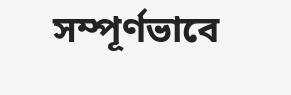সম্পূর্ণভাবে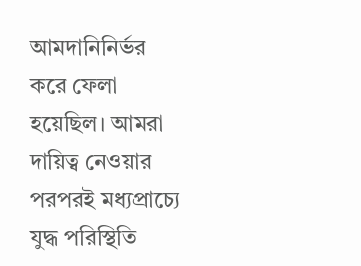আমদানিনির্ভর করে ফেলা হয়েছিল। আমরা দায়িত্ব নেওয়ার পরপরই মধ্যপ্রাচ্যে যুদ্ধ পরিস্থিতি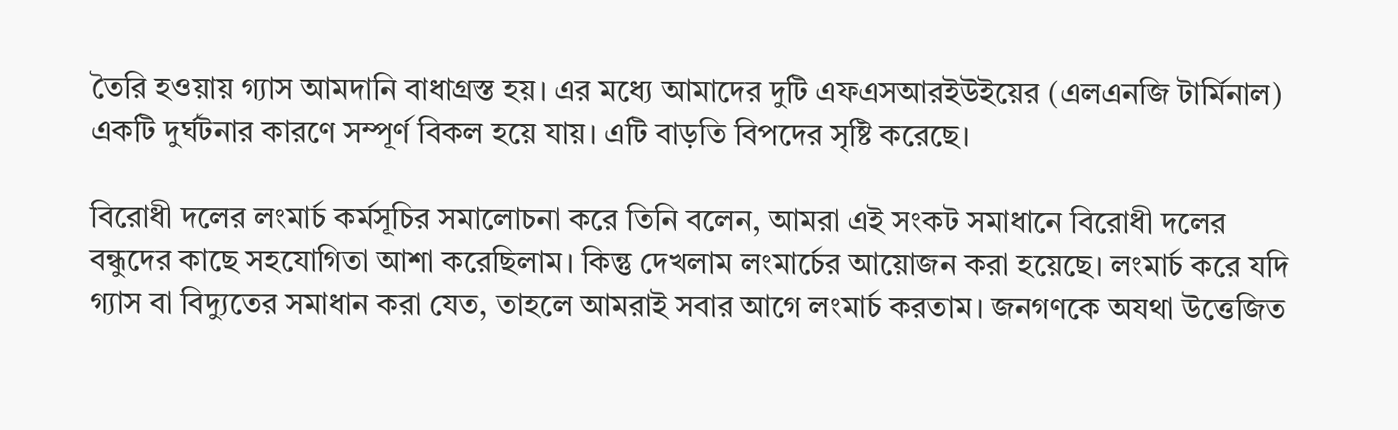তৈরি হওয়ায় গ্যাস আমদানি বাধাগ্রস্ত হয়। এর মধ্যে আমাদের দুটি এফএসআরইউইয়ের (এলএনজি টার্মিনাল) একটি দুর্ঘটনার কারণে সম্পূর্ণ বিকল হয়ে যায়। এটি বাড়তি বিপদের সৃষ্টি করেছে।

বিরোধী দলের লংমার্চ কর্মসূচির সমালোচনা করে তিনি বলেন, আমরা এই সংকট সমাধানে বিরোধী দলের বন্ধুদের কাছে সহযোগিতা আশা করেছিলাম। কিন্তু দেখলাম লংমার্চের আয়োজন করা হয়েছে। লংমার্চ করে যদি গ্যাস বা বিদ্যুতের সমাধান করা যেত, তাহলে আমরাই সবার আগে লংমার্চ করতাম। জনগণকে অযথা উত্তেজিত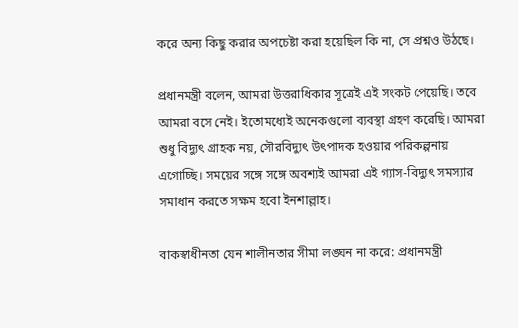করে অন্য কিছু করার অপচেষ্টা করা হয়েছিল কি না, সে প্রশ্নও উঠছে।

প্রধানমন্ত্রী বলেন, আমরা উত্তরাধিকার সূত্রেই এই সংকট পেয়েছি। তবে আমরা বসে নেই। ইতোমধ্যেই অনেকগুলো ব্যবস্থা গ্রহণ করেছি। আমরা শুধু বিদ্যুৎ গ্রাহক নয়, সৌরবিদ্যুৎ উৎপাদক হওয়ার পরিকল্পনায় এগোচ্ছি। সময়ের সঙ্গে সঙ্গে অবশ্যই আমরা এই গ্যাস-বিদ্যুৎ সমস্যার সমাধান করতে সক্ষম হবো ইনশাল্লাহ।

বাকস্বাধীনতা যেন শালীনতার সীমা লঙ্ঘন না করে: প্রধানমন্ত্রী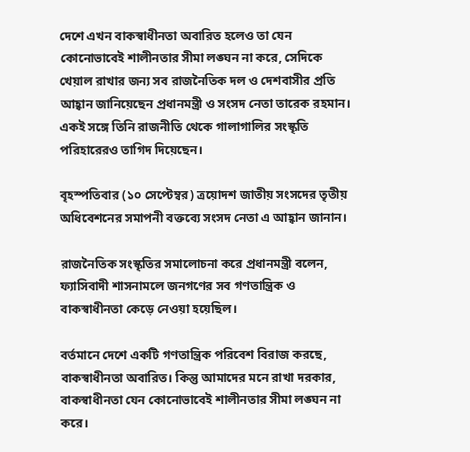দেশে এখন বাকস্বাধীনতা অবারিত হলেও তা যেন কোনোভাবেই শালীনতার সীমা লঙ্ঘন না করে, সেদিকে খেয়াল রাখার জন্য সব রাজনৈতিক দল ও দেশবাসীর প্রতি আহ্বান জানিয়েছেন প্রধানমন্ত্রী ও সংসদ নেতা তারেক রহমান। একই সঙ্গে তিনি রাজনীতি থেকে গালাগালির সংস্কৃতি পরিহারেরও তাগিদ দিয়েছেন।

বৃহস্পতিবার (১০ সেপ্টেম্বর) ত্রয়োদশ জাতীয় সংসদের তৃতীয় অধিবেশনের সমাপনী বক্তব্যে সংসদ নেতা এ আহ্বান জানান।

রাজনৈতিক সংস্কৃতির সমালোচনা করে প্রধানমন্ত্রী বলেন, ফ্যাসিবাদী শাসনামলে জনগণের সব গণতান্ত্রিক ও বাকস্বাধীনতা কেড়ে নেওয়া হয়েছিল।

বর্তমানে দেশে একটি গণতান্ত্রিক পরিবেশ বিরাজ করছে, বাকস্বাধীনতা অবারিত। কিন্তু আমাদের মনে রাখা দরকার, বাকস্বাধীনতা যেন কোনোভাবেই শালীনতার সীমা লঙ্ঘন না করে।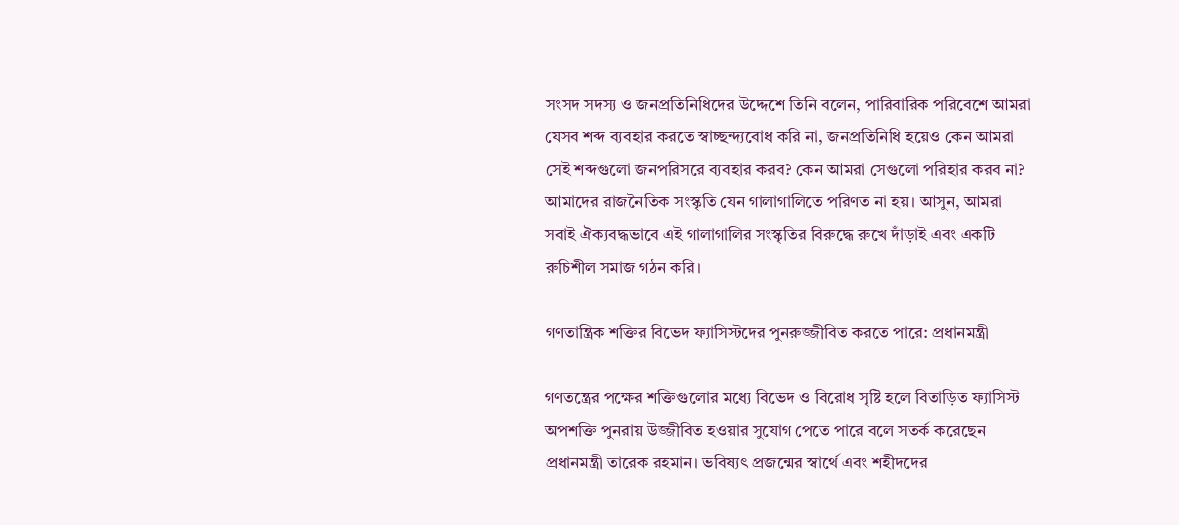সংসদ সদস্য ও জনপ্রতিনিধিদের উদ্দেশে তিনি বলেন, পারিবারিক পরিবেশে আমরা যেসব শব্দ ব্যবহার করতে স্বাচ্ছন্দ্যবোধ করি না, জনপ্রতিনিধি হয়েও কেন আমরা সেই শব্দগুলো জনপরিসরে ব্যবহার করব? কেন আমরা সেগুলো পরিহার করব না? আমাদের রাজনৈতিক সংস্কৃতি যেন গালাগালিতে পরিণত না হয়। আসুন, আমরা সবাই ঐক্যবদ্ধভাবে এই গালাগালির সংস্কৃতির বিরুদ্ধে রুখে দাঁড়াই এবং একটি রুচিশীল সমাজ গঠন করি।

গণতান্ত্রিক শক্তির বিভেদ ফ্যাসিস্টদের পুনরুজ্জীবিত করতে পারে: প্রধানমন্ত্রী

গণতন্ত্রের পক্ষের শক্তিগুলোর মধ্যে বিভেদ ও বিরোধ সৃষ্টি হলে বিতাড়িত ফ্যাসিস্ট অপশক্তি পুনরায় উজ্জীবিত হওয়ার সুযোগ পেতে পারে বলে সতর্ক করেছেন প্রধানমন্ত্রী তারেক রহমান। ভবিষ্যৎ প্রজন্মের স্বার্থে এবং শহীদদের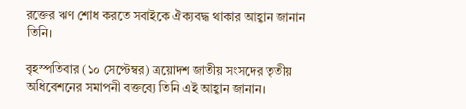রক্তের ঋণ শোধ করতে সবাইকে ঐক্যবদ্ধ থাকার আহ্বান জানান তিনি।

বৃহস্পতিবার (১০ সেপ্টেম্বর) ত্রয়োদশ জাতীয় সংসদের তৃতীয় অধিবেশনের সমাপনী বক্তব্যে তিনি এই আহ্বান জানান।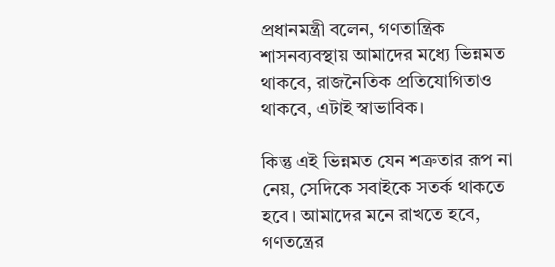প্রধানমন্ত্রী বলেন, গণতান্ত্রিক শাসনব্যবস্থায় আমাদের মধ্যে ভিন্নমত থাকবে, রাজনৈতিক প্রতিযোগিতাও থাকবে, এটাই স্বাভাবিক।

কিন্তু এই ভিন্নমত যেন শত্রুতার রূপ না নেয়, সেদিকে সবাইকে সতর্ক থাকতে হবে। আমাদের মনে রাখতে হবে, গণতন্ত্রের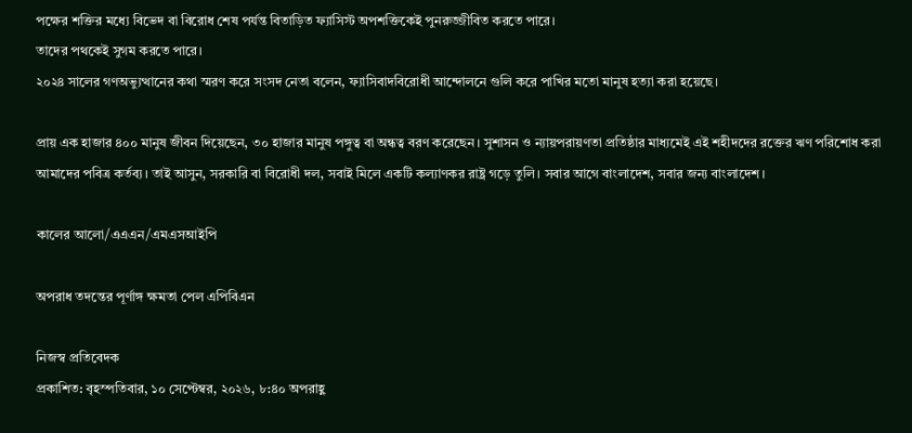পক্ষের শক্তির মধ্যে বিভেদ বা বিরোধ শেষ পর্যন্ত বিতাড়িত ফ্যাসিস্ট অপশক্তিকেই পুনরুজ্জীবিত করতে পারে।
তাদের পথকেই সুগম করতে পারে।
২০২৪ সালের গণঅভ্যুত্থানের কথা স্মরণ করে সংসদ নেতা বলেন, ফ্যাসিবাদবিরোধী আন্দোলনে গুলি করে পাখির মতো মানুষ হত্যা করা হয়েছে।

প্রায় এক হাজার ৪০০ মানুষ জীবন দিয়েছেন, ৩০ হাজার মানুষ পঙ্গুত্ব বা অন্ধত্ব বরণ করেছেন। সুশাসন ও ন্যায়পরায়ণতা প্রতিষ্ঠার মাধ্যমেই এই শহীদদের রক্তের ঋণ পরিশোধ করা আমাদের পবিত্র কর্তব্য। তাই আসুন, সরকারি বা বিরোধী দল, সবাই মিলে একটি কল্যাণকর রাষ্ট্র গড়ে তুলি। সবার আগে বাংলাদেশ, সবার জন্য বাংলাদেশ।

কালের আলো/এএএন/এমএসআইপি

অপরাধ তদন্তের পূর্ণাঙ্গ ক্ষমতা পেল এপিবিএন

নিজস্ব প্রতিবেদক
প্রকাশিত: বৃহস্পতিবার, ১০ সেপ্টেম্বর, ২০২৬, ৮:৪০ অপরাহ্ণ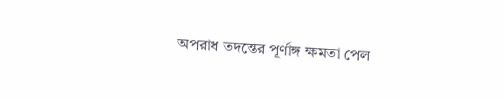অপরাধ তদন্তের পূর্ণাঙ্গ ক্ষমতা পেল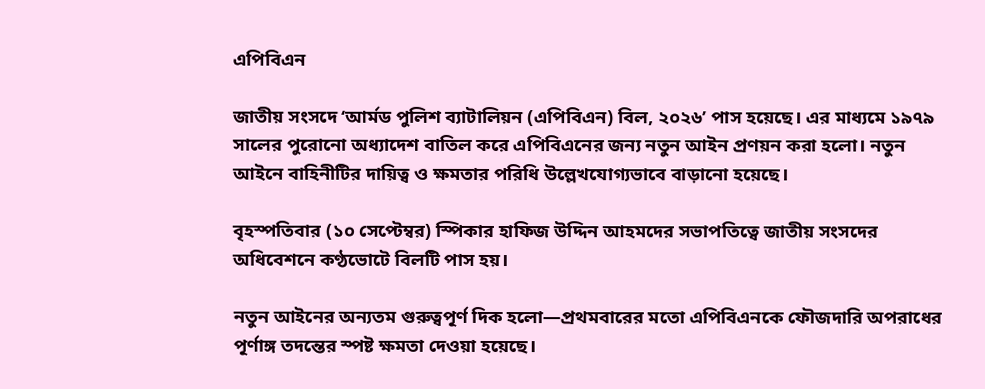এপিবিএন

জাতীয় সংসদে ‘আর্মড পুলিশ ব্যাটালিয়ন (এপিবিএন) বিল, ২০২৬’ পাস হয়েছে। এর মাধ্যমে ১৯৭৯ সালের পুরোনো অধ্যাদেশ বাতিল করে এপিবিএনের জন্য নতুন আইন প্রণয়ন করা হলো। নতুন আইনে বাহিনীটির দায়িত্ব ও ক্ষমতার পরিধি উল্লেখযোগ্যভাবে বাড়ানো হয়েছে।

বৃহস্পতিবার (১০ সেপ্টেম্বর) স্পিকার হাফিজ উদ্দিন আহমদের সভাপতিত্বে জাতীয় সংসদের অধিবেশনে কণ্ঠভোটে বিলটি পাস হয়।

নতুন আইনের অন্যতম গুরুত্বপূর্ণ দিক হলো—প্রথমবারের মতো এপিবিএনকে ফৌজদারি অপরাধের পূর্ণাঙ্গ তদন্তের স্পষ্ট ক্ষমতা দেওয়া হয়েছে।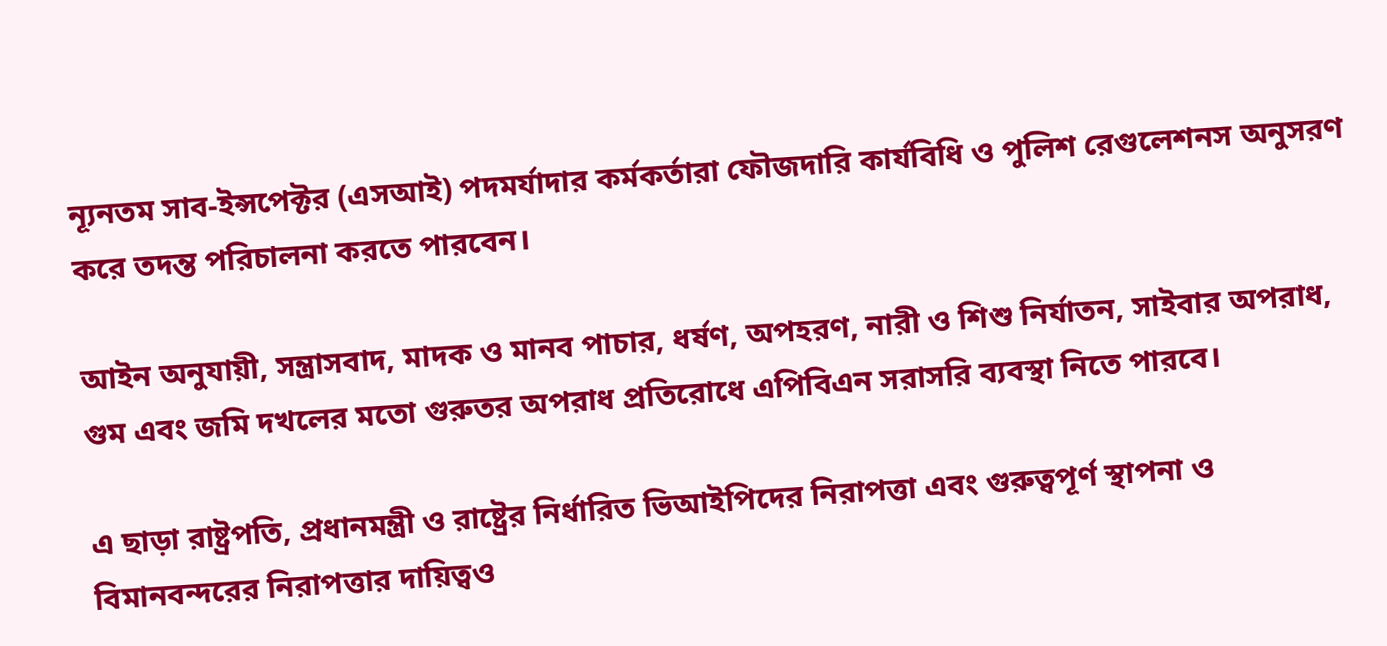ন্যূনতম সাব-ইন্সপেক্টর (এসআই) পদমর্যাদার কর্মকর্তারা ফৌজদারি কার্যবিধি ও পুলিশ রেগুলেশনস অনুসরণ করে তদন্ত পরিচালনা করতে পারবেন।

আইন অনুযায়ী, সন্ত্রাসবাদ, মাদক ও মানব পাচার, ধর্ষণ, অপহরণ, নারী ও শিশু নির্যাতন, সাইবার অপরাধ, গুম এবং জমি দখলের মতো গুরুতর অপরাধ প্রতিরোধে এপিবিএন সরাসরি ব্যবস্থা নিতে পারবে।

এ ছাড়া রাষ্ট্রপতি, প্রধানমন্ত্রী ও রাষ্ট্রের নির্ধারিত ভিআইপিদের নিরাপত্তা এবং গুরুত্বপূর্ণ স্থাপনা ও বিমানবন্দরের নিরাপত্তার দায়িত্বও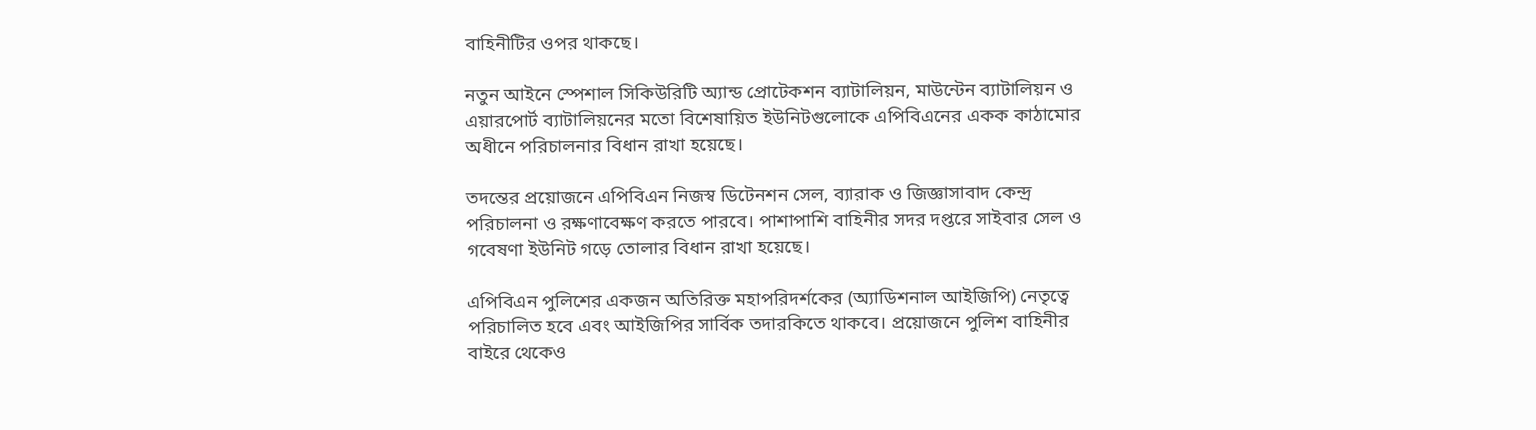বাহিনীটির ওপর থাকছে।

নতুন আইনে স্পেশাল সিকিউরিটি অ্যান্ড প্রোটেকশন ব্যাটালিয়ন, মাউন্টেন ব্যাটালিয়ন ও এয়ারপোর্ট ব্যাটালিয়নের মতো বিশেষায়িত ইউনিটগুলোকে এপিবিএনের একক কাঠামোর অধীনে পরিচালনার বিধান রাখা হয়েছে।

তদন্তের প্রয়োজনে এপিবিএন নিজস্ব ডিটেনশন সেল, ব্যারাক ও জিজ্ঞাসাবাদ কেন্দ্র পরিচালনা ও রক্ষণাবেক্ষণ করতে পারবে। পাশাপাশি বাহিনীর সদর দপ্তরে সাইবার সেল ও গবেষণা ইউনিট গড়ে তোলার বিধান রাখা হয়েছে।

এপিবিএন পুলিশের একজন অতিরিক্ত মহাপরিদর্শকের (অ্যাডিশনাল আইজিপি) নেতৃত্বে পরিচালিত হবে এবং আইজিপির সার্বিক তদারকিতে থাকবে। প্রয়োজনে পুলিশ বাহিনীর বাইরে থেকেও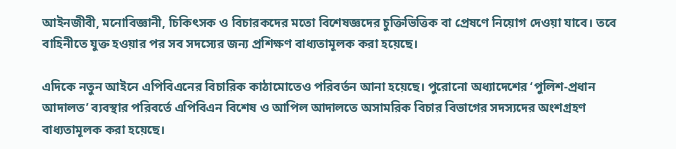আইনজীবী, মনোবিজ্ঞানী, চিকিৎসক ও বিচারকদের মতো বিশেষজ্ঞদের চুক্তিভিত্তিক বা প্রেষণে নিয়োগ দেওয়া যাবে। তবে বাহিনীতে যুক্ত হওয়ার পর সব সদস্যের জন্য প্রশিক্ষণ বাধ্যতামূলক করা হয়েছে।

এদিকে নতুন আইনে এপিবিএনের বিচারিক কাঠামোতেও পরিবর্তন আনা হয়েছে। পুরোনো অধ্যাদেশের ‘পুলিশ-প্রধান আদালত’ ব্যবস্থার পরিবর্তে এপিবিএন বিশেষ ও আপিল আদালতে অসামরিক বিচার বিভাগের সদস্যদের অংশগ্রহণ বাধ্যতামূলক করা হয়েছে।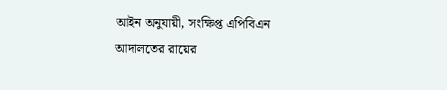আইন অনুযায়ী, সংক্ষিপ্ত এপিবিএন আদালতের রায়ের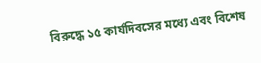বিরুদ্ধে ১৫ কার্যদিবসের মধ্যে এবং বিশেষ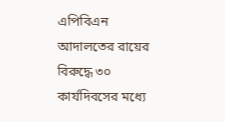এপিবিএন আদালতের রায়ের বিরুদ্ধে ৩০ কার্যদিবসের মধ্যে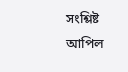সংশ্লিষ্ট আপিল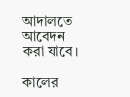আদালতে আবেদন করা যাবে।

কালের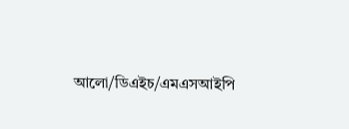আলো/ডিএইচ/এমএসআইপি